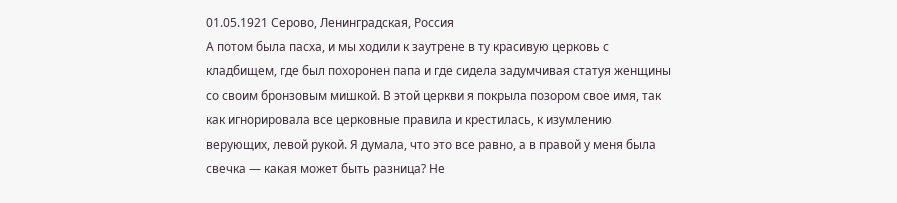01.05.1921 Серово, Ленинградская, Россия
А потом была пасха, и мы ходили к заутрене в ту красивую церковь с кладбищем, где был похоронен папа и где сидела задумчивая статуя женщины со своим бронзовым мишкой. В этой церкви я покрыла позором свое имя, так как игнорировала все церковные правила и крестилась, к изумлению верующих, левой рукой. Я думала, что это все равно, а в правой у меня была свечка — какая может быть разница? Не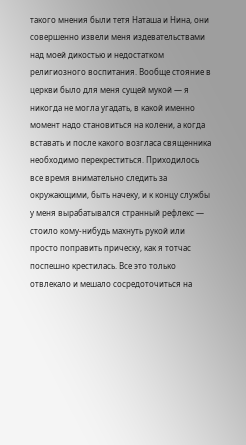такого мнения были тетя Наташа и Нина, они совершенно извели меня издевательствами над моей дикостью и недостатком религиозного воспитания. Вообще стояние в церкви было для меня сущей мукой — я никогда не могла угадать, в какой именно момент надо становиться на колени, а когда вставать и после какого возгласа священника необходимо перекреститься. Приходилось все время внимательно следить за окружающими, быть начеку, и к концу службы у меня вырабатывался странный рефлекс — стоило кому-нибудь махнуть рукой или просто поправить прическу, как я тотчас поспешно крестилась. Все это только отвлекало и мешало сосредоточиться на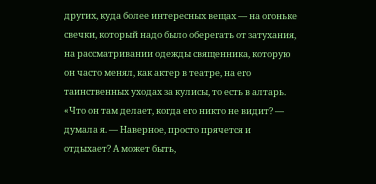других, куда более интересных вещах — на огоньке свечки, который надо было оберегать от затухания, на рассматривании одежды священника, которую он часто менял, как актер в театре, на его таинственных уходах за кулисы, то есть в алтарь. «Что он там делает, когда его никто не видит? — думала я. — Наверное, просто прячется и отдыхает? А может быть,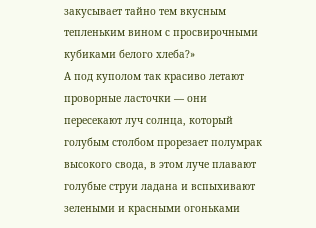закусывает тайно тем вкусным тепленьким вином с просвирочными кубиками белого хлеба?»
А под куполом так красиво летают проворные ласточки — они пересекают луч солнца, который голубым столбом прорезает полумрак высокого свода, в этом луче плавают голубые струи ладана и вспыхивают зелеными и красными огоньками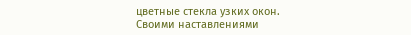цветные стекла узких окон.
Своими наставлениями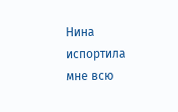Нина испортила мне всю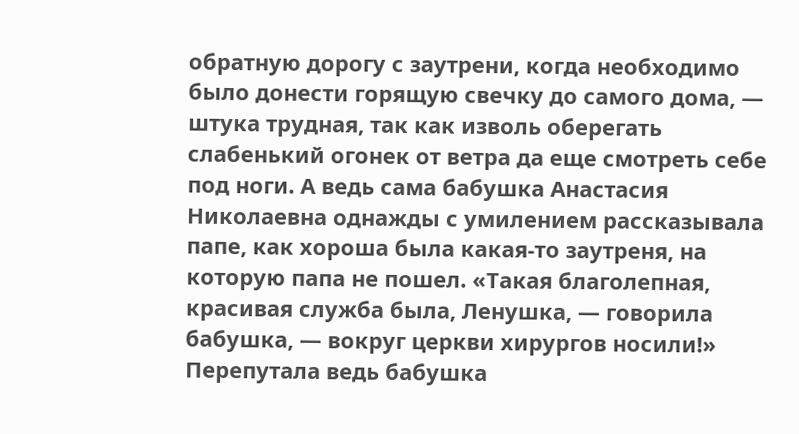обратную дорогу с заутрени, когда необходимо было донести горящую свечку до самого дома, — штука трудная, так как изволь оберегать слабенький огонек от ветра да еще смотреть себе под ноги. А ведь сама бабушка Анастасия Николаевна однажды с умилением рассказывала папе, как хороша была какая-то заутреня, на которую папа не пошел. «Такая благолепная, красивая служба была, Ленушка, — говорила бабушка, — вокруг церкви хирургов носили!» Перепутала ведь бабушка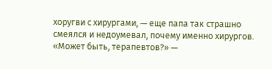хоругви с хирургами, — еще папа так страшно смеялся и недоумевал, почему именно хирургов. «Может быть, терапевтов?» —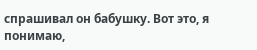спрашивал он бабушку. Вот это, я понимаю,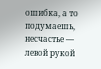ошибка, а то подумаешь, несчастье — левой рукой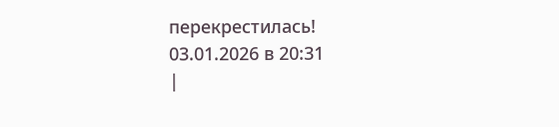перекрестилась!
03.01.2026 в 20:31
|